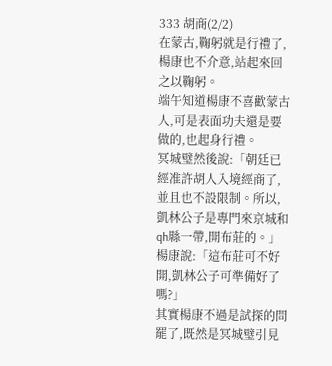333 胡商(2/2)
在蒙古,鞠躬就是行禮了,楊康也不介意,站起來回之以鞠躬。
端午知道楊康不喜歡蒙古人,可是表面功夫還是要做的,也起身行禮。
冥城璧然後說:「朝廷已經准許胡人入境經商了,並且也不設限制。所以,凱林公子是專門來京城和qh縣一帶,開布莊的。」
楊康說:「這布莊可不好開,凱林公子可準備好了嗎?」
其實楊康不過是試探的問罷了,既然是冥城璧引見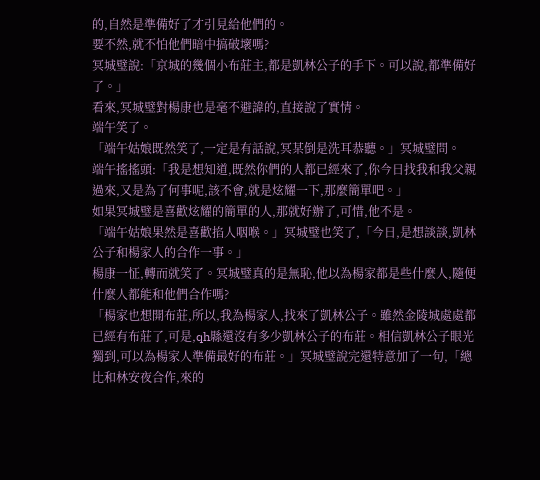的,自然是準備好了才引見給他們的。
要不然,就不怕他們暗中搞破壞嗎?
冥城璧說:「京城的幾個小布莊主,都是凱林公子的手下。可以說,都準備好了。」
看來,冥城璧對楊康也是毫不避諱的,直接說了實情。
端午笑了。
「端午姑娘既然笑了,一定是有話說,冥某倒是洗耳恭聽。」冥城璧問。
端午搖搖頭:「我是想知道,既然你們的人都已經來了,你今日找我和我父親過來,又是為了何事呢,該不會,就是炫耀一下,那麼簡單吧。」
如果冥城璧是喜歡炫耀的簡單的人,那就好辦了,可惜,他不是。
「端午姑娘果然是喜歡掐人咽喉。」冥城璧也笑了,「今日,是想談談,凱林公子和楊家人的合作一事。」
楊康一怔,轉而就笑了。冥城璧真的是無恥,他以為楊家都是些什麼人,隨便什麼人都能和他們合作嗎?
「楊家也想開布莊,所以,我為楊家人,找來了凱林公子。雖然金陵城處處都已經有布莊了,可是,qh縣還沒有多少凱林公子的布莊。相信凱林公子眼光獨到,可以為楊家人準備最好的布莊。」冥城璧說完還特意加了一句,「總比和林安夜合作,來的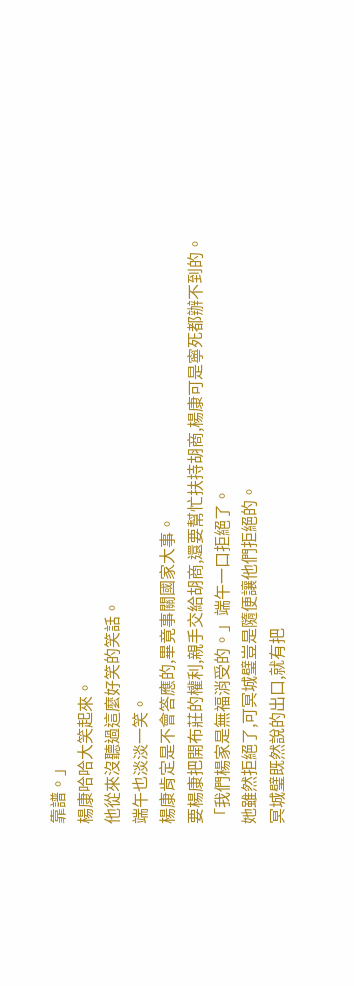靠譜。」
楊康哈哈大笑起來。
他從來沒聽過這麼好笑的笑話。
端午也淡淡一笑。
楊康肯定是不會答應的,畢竟事關國家大事。
要楊康把開布莊的權利,親手交給胡商,還要幫忙扶持胡商,楊康可是寧死都辦不到的。
「我們楊家是無福消受的。」端午一口拒絕了。
她雖然拒絕了,可冥城璧豈是隨便讓他們拒絕的。
冥城璧既然說的出口,就有把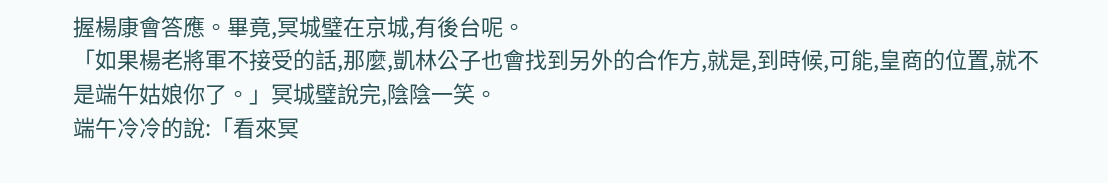握楊康會答應。畢竟,冥城璧在京城,有後台呢。
「如果楊老將軍不接受的話,那麼,凱林公子也會找到另外的合作方,就是,到時候,可能,皇商的位置,就不是端午姑娘你了。」冥城璧說完,陰陰一笑。
端午冷冷的說:「看來冥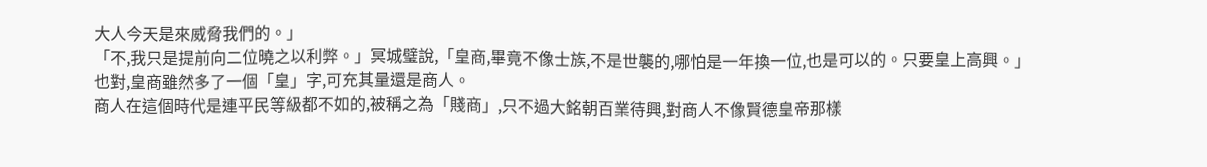大人今天是來威脅我們的。」
「不,我只是提前向二位曉之以利弊。」冥城璧說,「皇商,畢竟不像士族,不是世襲的,哪怕是一年換一位,也是可以的。只要皇上高興。」
也對,皇商雖然多了一個「皇」字,可充其量還是商人。
商人在這個時代是連平民等級都不如的,被稱之為「賤商」,只不過大銘朝百業待興,對商人不像賢德皇帝那樣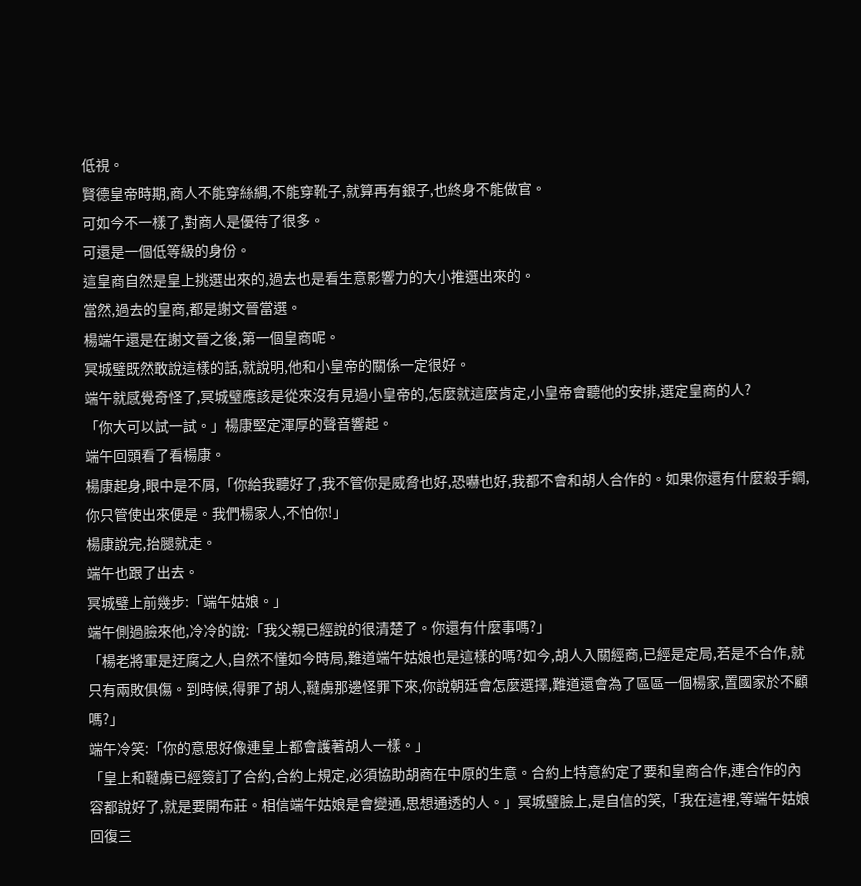低視。
賢德皇帝時期,商人不能穿絲綢,不能穿靴子,就算再有銀子,也終身不能做官。
可如今不一樣了,對商人是優待了很多。
可還是一個低等級的身份。
這皇商自然是皇上挑選出來的,過去也是看生意影響力的大小推選出來的。
當然,過去的皇商,都是謝文晉當選。
楊端午還是在謝文晉之後,第一個皇商呢。
冥城璧既然敢說這樣的話,就說明,他和小皇帝的關係一定很好。
端午就感覺奇怪了,冥城璧應該是從來沒有見過小皇帝的,怎麼就這麼肯定,小皇帝會聽他的安排,選定皇商的人?
「你大可以試一試。」楊康堅定渾厚的聲音響起。
端午回頭看了看楊康。
楊康起身,眼中是不屑,「你給我聽好了,我不管你是威脅也好,恐嚇也好,我都不會和胡人合作的。如果你還有什麼殺手鐧,你只管使出來便是。我們楊家人,不怕你!」
楊康說完,抬腿就走。
端午也跟了出去。
冥城璧上前幾步:「端午姑娘。」
端午側過臉來他,冷冷的說:「我父親已經說的很清楚了。你還有什麼事嗎?」
「楊老將軍是迂腐之人,自然不懂如今時局,難道端午姑娘也是這樣的嗎?如今,胡人入關經商,已經是定局,若是不合作,就只有兩敗俱傷。到時候,得罪了胡人,韃虜那邊怪罪下來,你說朝廷會怎麼選擇,難道還會為了區區一個楊家,置國家於不顧嗎?」
端午冷笑:「你的意思好像連皇上都會護著胡人一樣。」
「皇上和韃虜已經簽訂了合約,合約上規定,必須協助胡商在中原的生意。合約上特意約定了要和皇商合作,連合作的內容都說好了,就是要開布莊。相信端午姑娘是會變通,思想通透的人。」冥城璧臉上,是自信的笑,「我在這裡,等端午姑娘回復三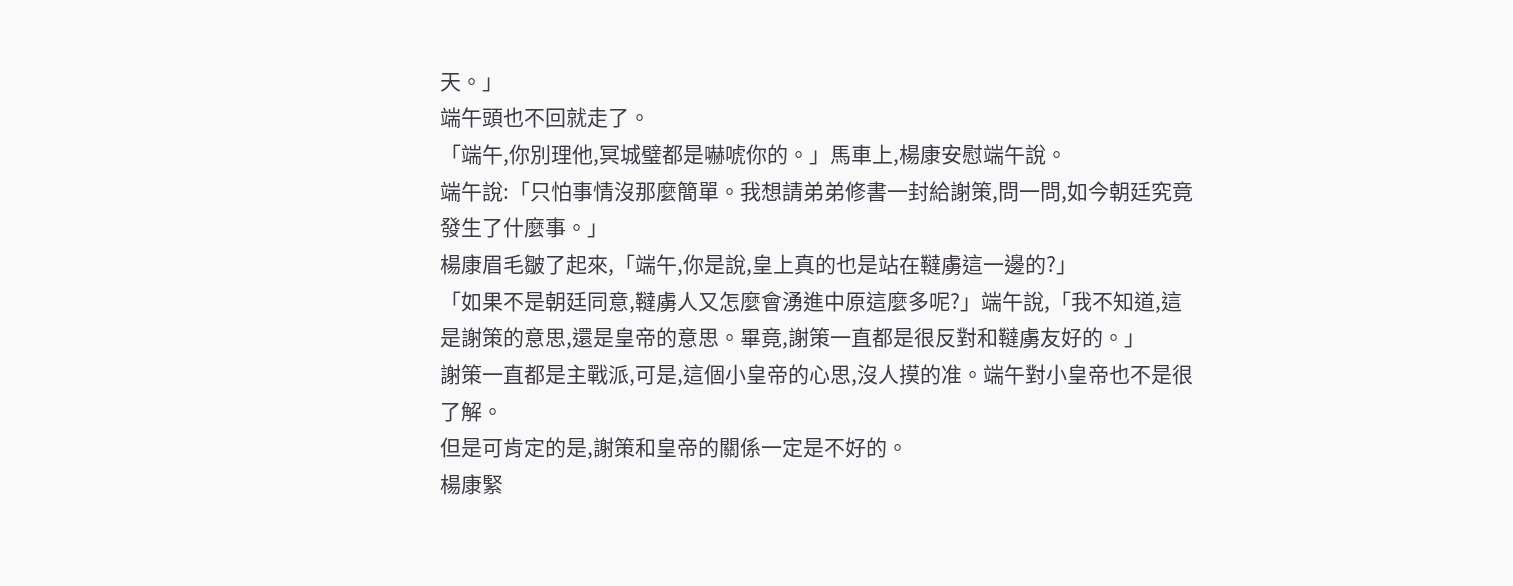天。」
端午頭也不回就走了。
「端午,你別理他,冥城璧都是嚇唬你的。」馬車上,楊康安慰端午說。
端午說:「只怕事情沒那麼簡單。我想請弟弟修書一封給謝策,問一問,如今朝廷究竟發生了什麼事。」
楊康眉毛皺了起來,「端午,你是說,皇上真的也是站在韃虜這一邊的?」
「如果不是朝廷同意,韃虜人又怎麼會湧進中原這麼多呢?」端午說,「我不知道,這是謝策的意思,還是皇帝的意思。畢竟,謝策一直都是很反對和韃虜友好的。」
謝策一直都是主戰派,可是,這個小皇帝的心思,沒人摸的准。端午對小皇帝也不是很了解。
但是可肯定的是,謝策和皇帝的關係一定是不好的。
楊康緊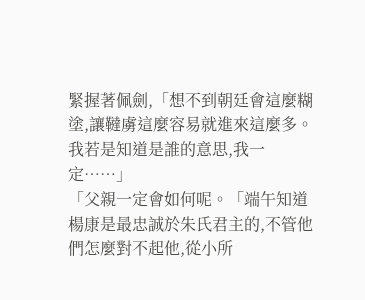緊握著佩劍,「想不到朝廷會這麼糊塗,讓韃虜這麼容易就進來這麼多。我若是知道是誰的意思,我一定……」
「父親一定會如何呢。「端午知道楊康是最忠誠於朱氏君主的,不管他們怎麼對不起他,從小所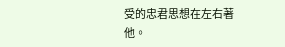受的忠君思想在左右著他。